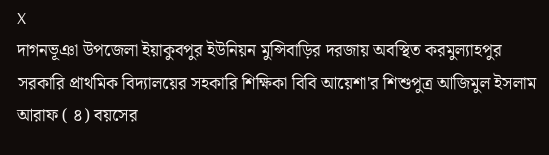X
দাগনভূঞা উপজেলা ইয়াকুবপুর ইউনিয়ন মুন্সিবাড়ির দরজায় অবস্থিত করমুল্যাহপুর সরকারি প্রাথমিক বিদ্যালয়ের সহকারি শিক্ষিকা বিবি আয়েশা'র শিশুপুত্র আজিমুল ইসলাম আরাফ ( ৪) বয়সের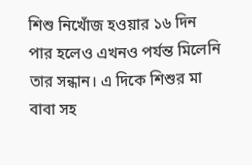শিশু নিখোঁজ হওয়ার ১৬ দিন পার হলেও এখনও পর্যন্ত মিলেনি তার সন্ধান। এ দিকে শিশুর মা বাবা সহ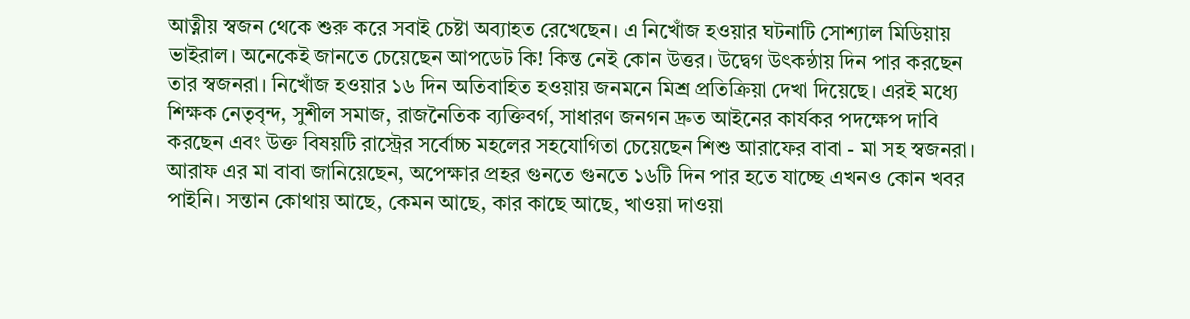আত্নীয় স্বজন থেকে শুরু করে সবাই চেষ্টা অব্যাহত রেখেছেন। এ নিখোঁজ হওয়ার ঘটনাটি সোশ্যাল মিডিয়ায় ভাইরাল। অনেকেই জানতে চেয়েছেন আপডেট কি! কিন্ত নেই কোন উত্তর। উদ্বেগ উৎকন্ঠায় দিন পার করছেন তার স্বজনরা। নিখোঁজ হওয়ার ১৬ দিন অতিবাহিত হওয়ায় জনমনে মিশ্র প্রতিক্রিয়া দেখা দিয়েছে। এরই মধ্যে শিক্ষক নেতৃবৃন্দ, সুশীল সমাজ, রাজনৈতিক ব্যক্তিবর্গ, সাধারণ জনগন দ্রুত আইনের কার্যকর পদক্ষেপ দাবি করছেন এবং উক্ত বিষয়টি রাস্ট্রের সর্বোচ্চ মহলের সহযোগিতা চেয়েছেন শিশু আরাফের বাবা - মা সহ স্বজনরা।
আরাফ এর মা বাবা জানিয়েছেন, অপেক্ষার প্রহর গুনতে গুনতে ১৬টি দিন পার হতে যাচ্ছে এখনও কোন খবর পাইনি। সন্তান কোথায় আছে, কেমন আছে, কার কাছে আছে, খাওয়া দাওয়া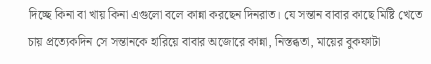দিচ্ছে কিনা বা খায় কিনা এগুলো বলে কান্না করছেন দিনরাত। যে সন্তান বাবার কাছে মিষ্টি খেতে চায় প্রত্যেকদিন সে সন্তানকে হারিয়ে বাবার অজোরে কান্না, নিস্তব্ধতা, মায়ের বুকফাটা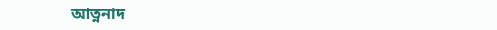আত্ননাদ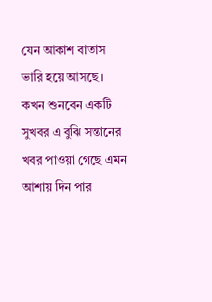যেন আকাশ বাতাস ভারি হয়ে আসছে। কখন শুনবেন একটি সুখবর এ বুঝি সন্তানের খবর পাওয়া গেছে এমন আশায় দিন পার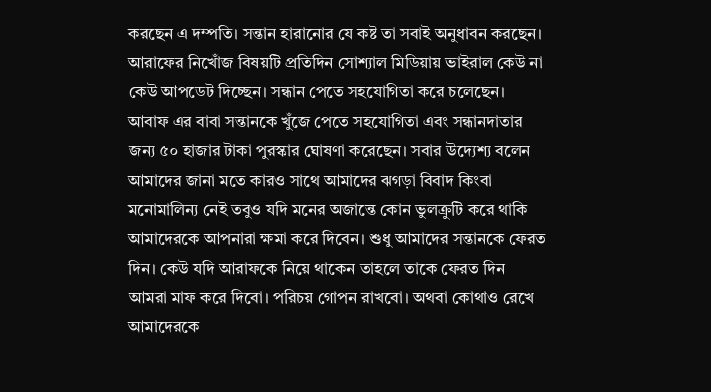করছেন এ দম্পতি। সন্তান হারানোর যে কষ্ট তা সবাই অনুধাবন করছেন। আরাফের নিখোঁজ বিষয়টি প্রতিদিন সোশ্যাল মিডিয়ায় ভাইরাল কেউ না কেউ আপডেট দিচ্ছেন। সন্ধান পেতে সহযোগিতা করে চলেছেন। আবাফ এর বাবা সন্তানকে খুঁজে পেতে সহযোগিতা এবং সন্ধানদাতার জন্য ৫০ হাজার টাকা পুরস্কার ঘোষণা করেছেন। সবার উদ্যেশ্য বলেন আমাদের জানা মতে কারও সাথে আমাদের ঝগড়া বিবাদ কিংবা মনোমালিন্য নেই তবুও যদি মনের অজান্তে কোন ভুলক্রুটি করে থাকি আমাদেরকে আপনারা ক্ষমা করে দিবেন। শুধু আমাদের সন্তানকে ফেরত দিন। কেউ যদি আরাফকে নিয়ে থাকেন তাহলে তাকে ফেরত দিন আমরা মাফ করে দিবো। পরিচয় গোপন রাখবো। অথবা কোথাও রেখে আমাদেরকে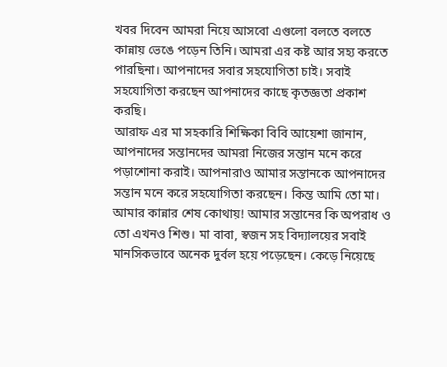খবর দিবেন আমরা নিয়ে আসবো এগুলো বলতে বলতে কান্নায় ভেঙে পড়েন তিনি। আমরা এর কষ্ট আর সহ্য করতে পারছিনা। আপনাদের সবার সহযোগিতা চাই। সবাই সহযোগিতা করছেন আপনাদের কাছে কৃতজ্ঞতা প্রকাশ করছি।
আরাফ এর মা সহকারি শিক্ষিকা বিবি আয়েশা জানান, আপনাদের সন্তানদের আমরা নিজের সন্তান মনে করে পড়াশোনা করাই। আপনারাও আমার সন্তানকে আপনাদের সন্তান মনে করে সহযোগিতা করছেন। কিন্ত আমি তো মা। আমার কান্নার শেষ কোথায়! আমার সন্তানের কি অপরাধ ও তো এখনও শিশু। মা বাবা, স্বজন সহ বিদ্যালয়ের সবাই মানসিকভাবে অনেক দুর্বল হয়ে পড়েছেন। কেড়ে নিয়েছে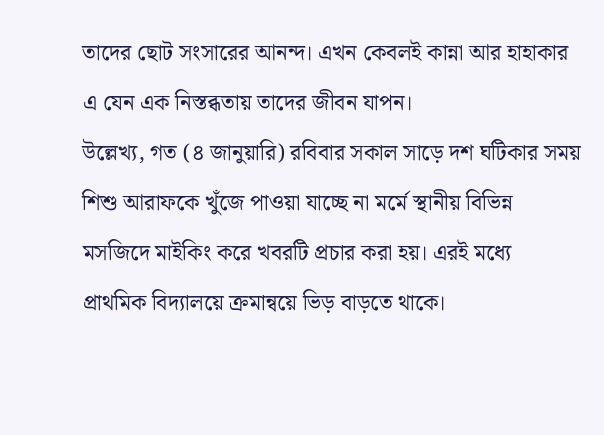তাদের ছোট সংসারের আনন্দ। এখন কেবলই কান্না আর হাহাকার এ যেন এক নিস্তব্ধতায় তাদের জীবন যাপন।
উল্লেখ্য, গত (৪ জানুয়ারি) রবিবার সকাল সাড়ে দশ ঘটিকার সময় শিশু আরাফকে খুঁজে পাওয়া যাচ্ছে না মর্মে স্থানীয় বিভিন্ন মসজিদে মাইকিং করে খবরটি প্রচার করা হয়। এরই মধ্যে প্রাথমিক বিদ্যালয়ে ক্রমান্বয়ে ভিড় বাড়তে থাকে।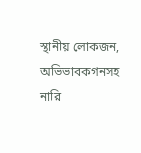স্থানীয় লোকজন, অভিভাবকগনসহ নারি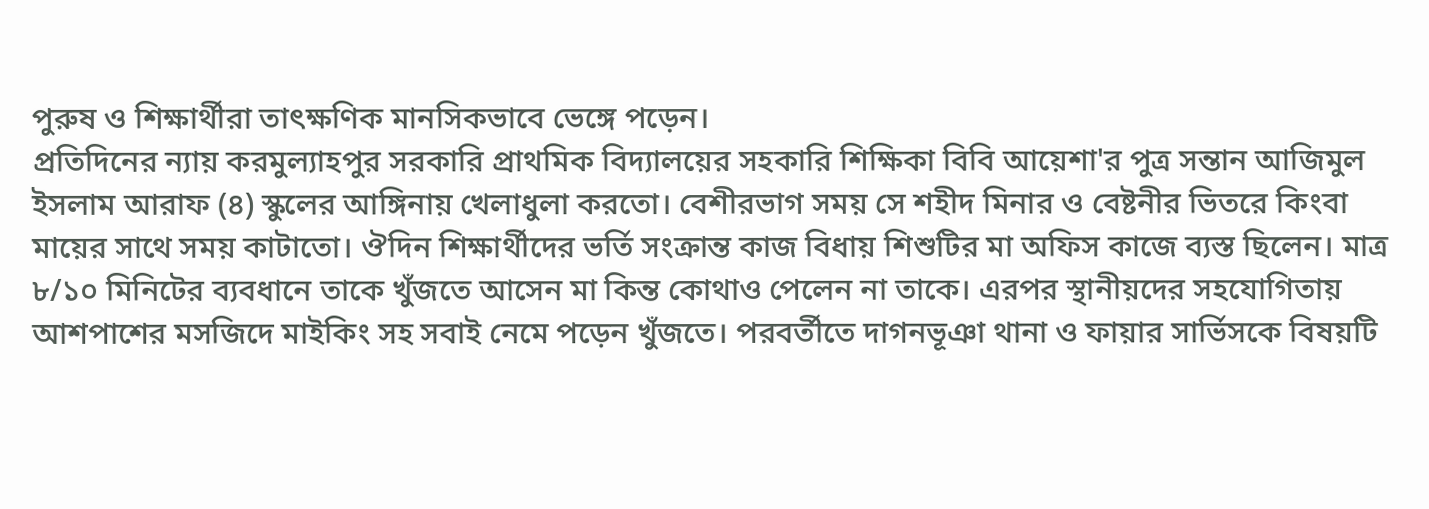পুরুষ ও শিক্ষার্থীরা তাৎক্ষণিক মানসিকভাবে ভেঙ্গে পড়েন।
প্রতিদিনের ন্যায় করমুল্যাহপুর সরকারি প্রাথমিক বিদ্যালয়ের সহকারি শিক্ষিকা বিবি আয়েশা'র পুত্র সন্তান আজিমুল ইসলাম আরাফ (৪) স্কুলের আঙ্গিনায় খেলাধুলা করতো। বেশীরভাগ সময় সে শহীদ মিনার ও বেষ্টনীর ভিতরে কিংবা মায়ের সাথে সময় কাটাতো। ঔদিন শিক্ষার্থীদের ভর্তি সংক্রান্ত কাজ বিধায় শিশুটির মা অফিস কাজে ব্যস্ত ছিলেন। মাত্র ৮/১০ মিনিটের ব্যবধানে তাকে খুঁজতে আসেন মা কিন্ত কোথাও পেলেন না তাকে। এরপর স্থানীয়দের সহযোগিতায় আশপাশের মসজিদে মাইকিং সহ সবাই নেমে পড়েন খুঁজতে। পরবর্তীতে দাগনভূঞা থানা ও ফায়ার সার্ভিসকে বিষয়টি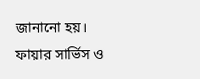জানানো হয়। ফায়ার সার্ভিস ও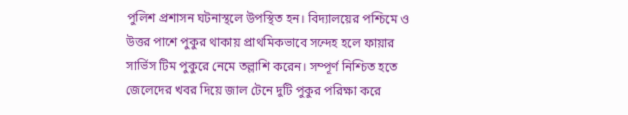পুলিশ প্রশাসন ঘটনাস্থলে উপস্থিত হন। বিদ্যালয়ের পশ্চিমে ও উত্তর পাশে পুকুর থাকায় প্রাথমিকভাবে সন্দেহ হলে ফায়ার সার্ভিস টিম পুকুরে নেমে তল্লাশি করেন। সম্পূর্ণ নিশ্চিত হতে জেলেদের খবর দিয়ে জাল টেনে দুটি পুকুর পরিক্ষা করে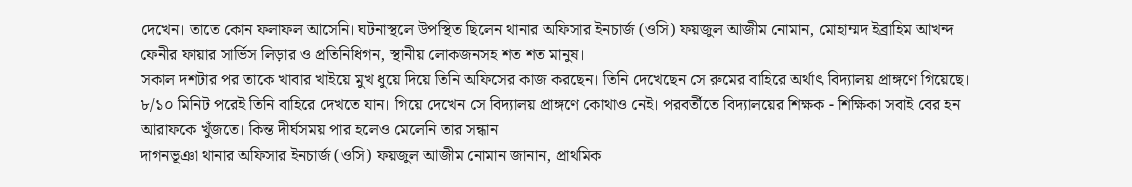দেখেন। তাতে কোন ফলাফল আসেনি। ঘটনাস্থলে উপস্থিত ছিলেন থানার অফিসার ইনচার্জ (ওসি) ফয়জুল আজীম নোমান, মোহাম্মদ ইব্রাহিম আখন্দ ফেনীর ফায়ার সার্ভিস লিড়ার ও প্রতিনিধিগন, স্থানীয় লোকজনসহ শত শত মানুষ।
সকাল দশটার পর তাকে খাবার খাইয়ে মুখ ধুয়ে দিয়ে তিনি অফিসের কাজ করছেন। তিনি দেখেছেন সে রুমের বাহিরে অর্থাৎ বিদ্যালয় প্রাঙ্গণে গিয়েছে। ৮/১০ মিনিট পরেই তিনি বাহিরে দেখতে যান। গিয়ে দেখেন সে বিদ্যালয় প্রাঙ্গণে কোথাও নেই। পরবর্তীতে বিদ্যালয়ের শিক্ষক - শিক্ষিকা সবাই বের হন আরাফকে খুঁজতে। কিন্ত দীর্ঘসময় পার হলেও মেলেনি তার সন্ধান
দাগনভূঞা থানার অফিসার ইনচার্জ (ওসি) ফয়জুল আজীম নোমান জানান, প্রাথমিক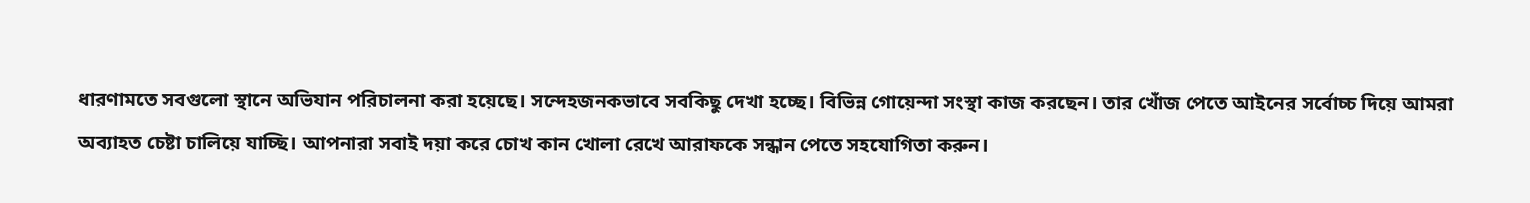ধারণামতে সবগুলো স্থানে অভিযান পরিচালনা করা হয়েছে। সন্দেহজনকভাবে সবকিছু দেখা হচ্ছে। বিভিন্ন গোয়েন্দা সংস্থা কাজ করছেন। তার খোঁজ পেতে আইনের সর্বোচ্চ দিয়ে আমরা অব্যাহত চেষ্টা চালিয়ে যাচ্ছি। আপনারা সবাই দয়া করে চোখ কান খোলা রেখে আরাফকে সন্ধান পেতে সহযোগিতা করুন।